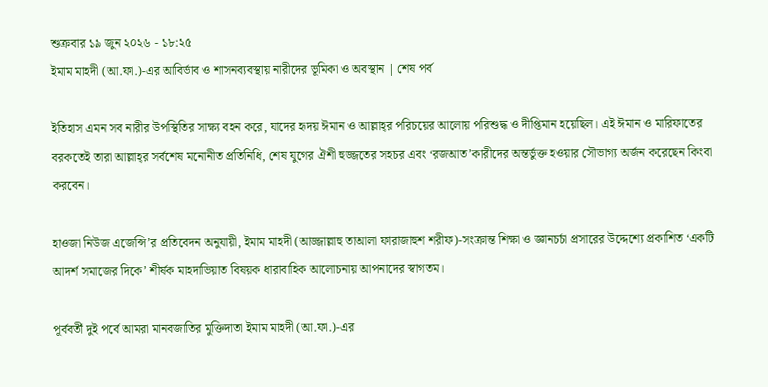শুক্রবার ১৯ জুন ২০২৬ - ১৮:২৫
ইমাম মাহদী (আ.ফা.)-এর আবির্ভাব ও শাসনব্যবস্থায় নারীদের ভূমিকা ও অবস্থান | শেষ পর্ব

ইতিহাস এমন সব নারীর উপস্থিতির সাক্ষ্য বহন করে, যাদের হৃদয় ঈমান ও আল্লাহ্‌র পরিচয়ের আলোয় পরিশুদ্ধ ও দীপ্তিমান হয়েছিল। এই ঈমান ও মারিফাতের বরকতেই তারা আল্লাহ্‌র সর্বশেষ মনোনীত প্রতিনিধি, শেষ যুগের ঐশী হুজ্জতের সহচর এবং ‘রজআত’কারীদের অন্তর্ভুক্ত হওয়ার সৌভাগ্য অর্জন করেছেন কিংবা করবেন।

হাওজা নিউজ এজেন্সি’র প্রতিবেদন অনুযায়ী, ইমাম মাহদী (আজ্জাল্লাহু তাআলা ফারাজাহুশ শরীফ)-সংক্রান্ত শিক্ষা ও জ্ঞানচর্চা প্রসারের উদ্দেশ্যে প্রকাশিত ‘একটি আদর্শ সমাজের দিকে’ শীর্ষক মাহদাভিয়াত বিষয়ক ধারাবাহিক আলোচনায় আপনাদের স্বাগতম।

পূর্ববর্তী দুই পর্বে আমরা মানবজাতির মুক্তিদাতা ইমাম মাহদী (আ.ফা.)-এর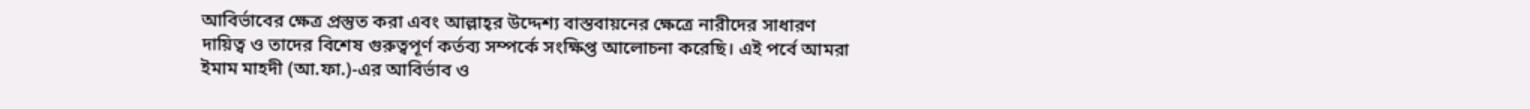আবির্ভাবের ক্ষেত্র প্রস্তুত করা এবং আল্লাহ্‌র উদ্দেশ্য বাস্তবায়নের ক্ষেত্রে নারীদের সাধারণ দায়িত্ব ও তাদের বিশেষ গুরুত্বপূর্ণ কর্তব্য সম্পর্কে সংক্ষিপ্ত আলোচনা করেছি। এই পর্বে আমরা ইমাম মাহদী (আ.ফা.)-এর আবির্ভাব ও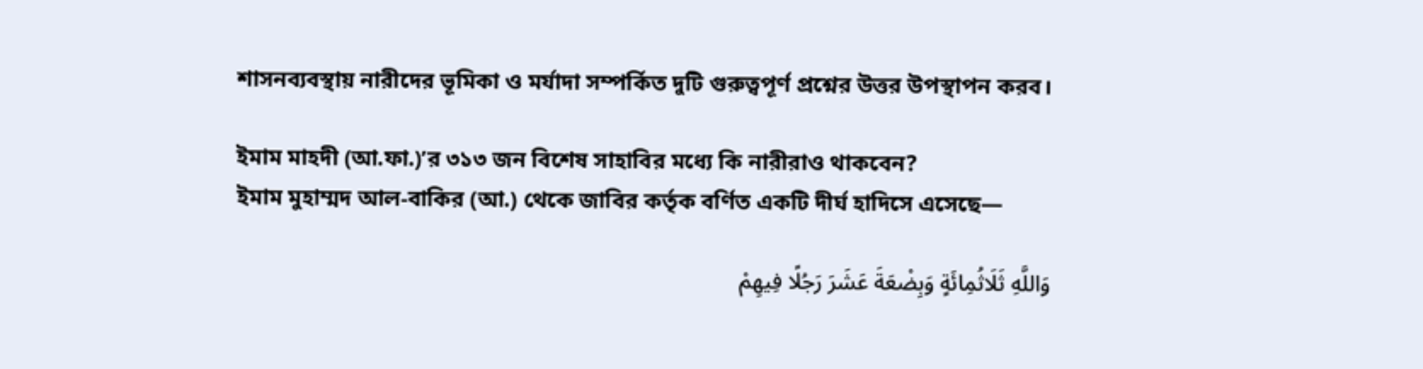শাসনব্যবস্থায় নারীদের ভূমিকা ও মর্যাদা সম্পর্কিত দুটি গুরুত্বপূর্ণ প্রশ্নের উত্তর উপস্থাপন করব।

ইমাম মাহদী (আ.ফা.)’র ৩১৩ জন বিশেষ সাহাবির মধ্যে কি নারীরাও থাকবেন?
ইমাম মুহাম্মদ আল-বাকির (আ.) থেকে জাবির কর্তৃক বর্ণিত একটি দীর্ঘ হাদিসে এসেছে—

وَاللَّهِ ثَلَاثُمِائَةٍ وَبِضْعَةَ عَشَرَ رَجُلًا فِيهِمْ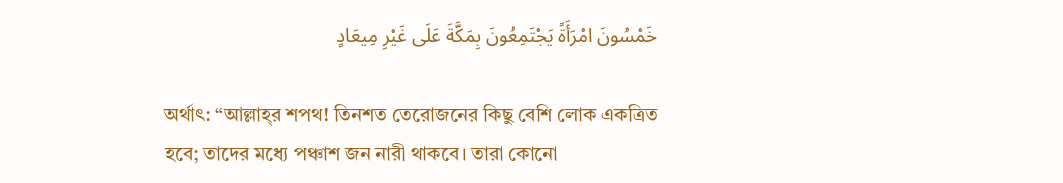خَمْسُونَ امْرَأَةً يَجْتَمِعُونَ بِمَكَّةَ عَلَى غَيْرِ مِيعَادٍ

অর্থাৎ: “আল্লাহ্‌র শপথ! তিনশত তেরোজনের কিছু বেশি লোক একত্রিত হবে; তাদের মধ্যে পঞ্চাশ জন নারী থাকবে। তারা কোনো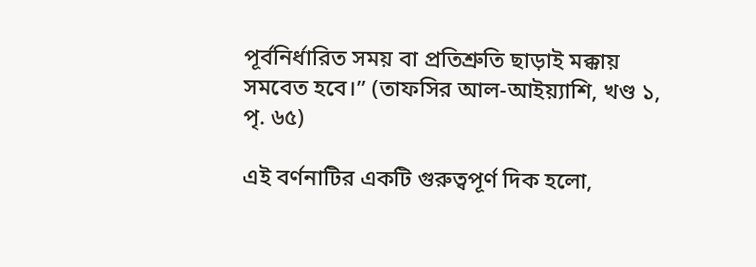পূর্বনির্ধারিত সময় বা প্রতিশ্রুতি ছাড়াই মক্কায় সমবেত হবে।” (তাফসির আল-আইয়্যাশি, খণ্ড ১, পৃ. ৬৫)

এই বর্ণনাটির একটি গুরুত্বপূর্ণ দিক হলো,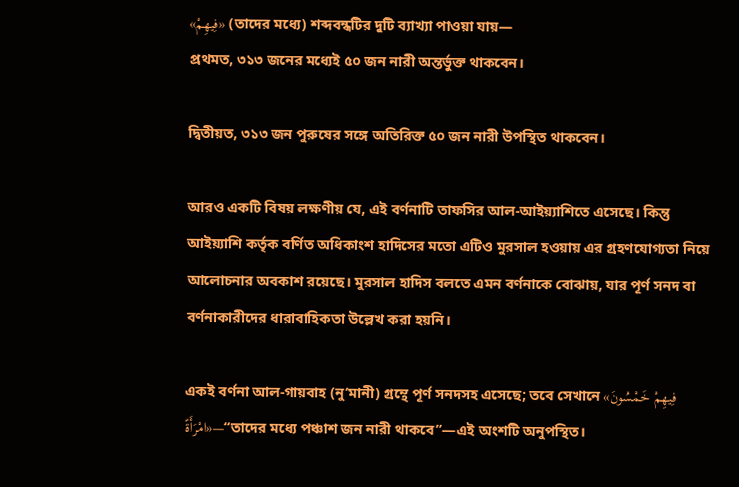«فِيهِمْ» (তাদের মধ্যে) শব্দবন্ধটির দুটি ব্যাখ্যা পাওয়া যায়—
প্রথমত, ৩১৩ জনের মধ্যেই ৫০ জন নারী অন্তর্ভুক্ত থাকবেন।

দ্বিতীয়ত, ৩১৩ জন পুরুষের সঙ্গে অতিরিক্ত ৫০ জন নারী উপস্থিত থাকবেন।

আরও একটি বিষয় লক্ষণীয় যে, এই বর্ণনাটি তাফসির আল-আইয়্যাশিতে এসেছে। কিন্তু আইয়্যাশি কর্তৃক বর্ণিত অধিকাংশ হাদিসের মতো এটিও মুরসাল হওয়ায় এর গ্রহণযোগ্যতা নিয়ে আলোচনার অবকাশ রয়েছে। মুরসাল হাদিস বলতে এমন বর্ণনাকে বোঝায়, যার পূর্ণ সনদ বা বর্ণনাকারীদের ধারাবাহিকতা উল্লেখ করা হয়নি।

একই বর্ণনা আল-গায়বাহ (নু‘মানী) গ্রন্থে পূর্ণ সনদসহ এসেছে; তবে সেখানে «فِيهِمْ خَمْسُونَ امْرَأَةً»—“তাদের মধ্যে পঞ্চাশ জন নারী থাকবে”—এই অংশটি অনুপস্থিত।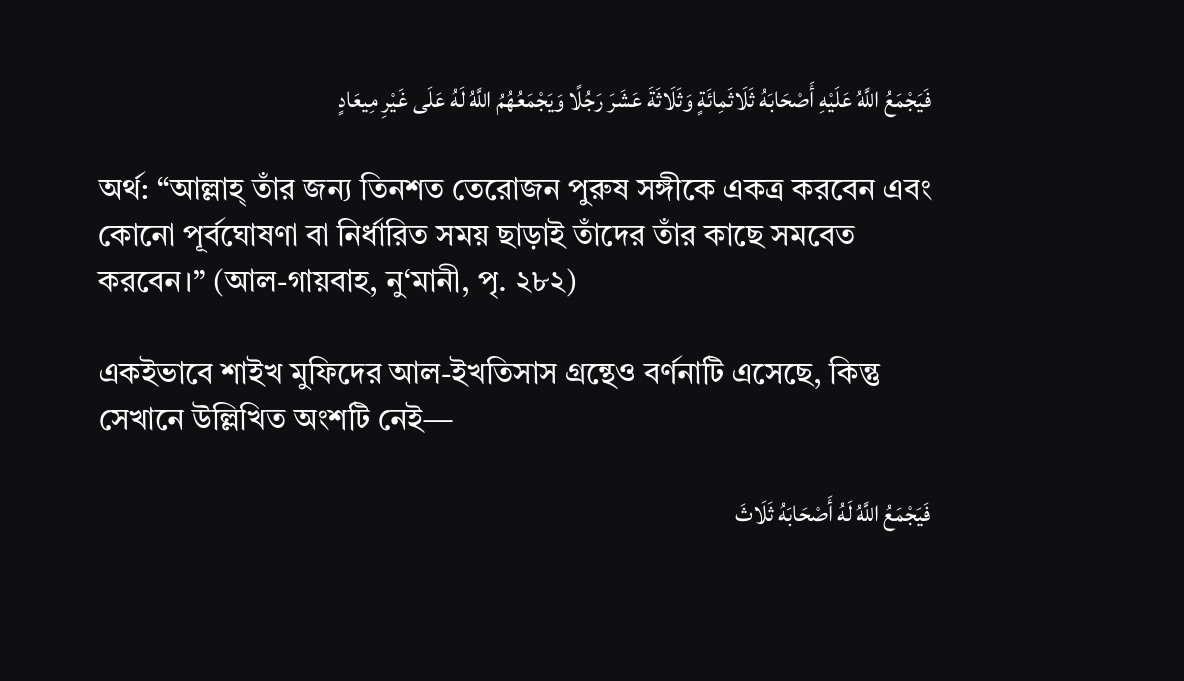فَيَجْمَعُ اللَّهُ عَلَيْهِ أَصْحَابَهُ ثَلَاثَمِائَةٍ وَثَلَاثَةَ عَشَرَ رَجُلًا وَيَجْمَعُهُمُ اللَّهُ لَهُ عَلَى غَيْرِ مِيعَادٍ

অর্থ: “আল্লাহ্‌ তাঁর জন্য তিনশত তেরোজন পুরুষ সঙ্গীকে একত্র করবেন এবং কোনো পূর্বঘোষণা বা নির্ধারিত সময় ছাড়াই তাঁদের তাঁর কাছে সমবেত করবেন।” (আল-গায়বাহ, নু‘মানী, পৃ. ২৮২)

একইভাবে শাইখ মুফিদের আল-ইখতিসাস গ্রন্থেও বর্ণনাটি এসেছে, কিন্তু সেখানে উল্লিখিত অংশটি নেই—

فَيَجْمَعُ اللَّهُ لَهُ أَصْحَابَهُ ثَلَاثَ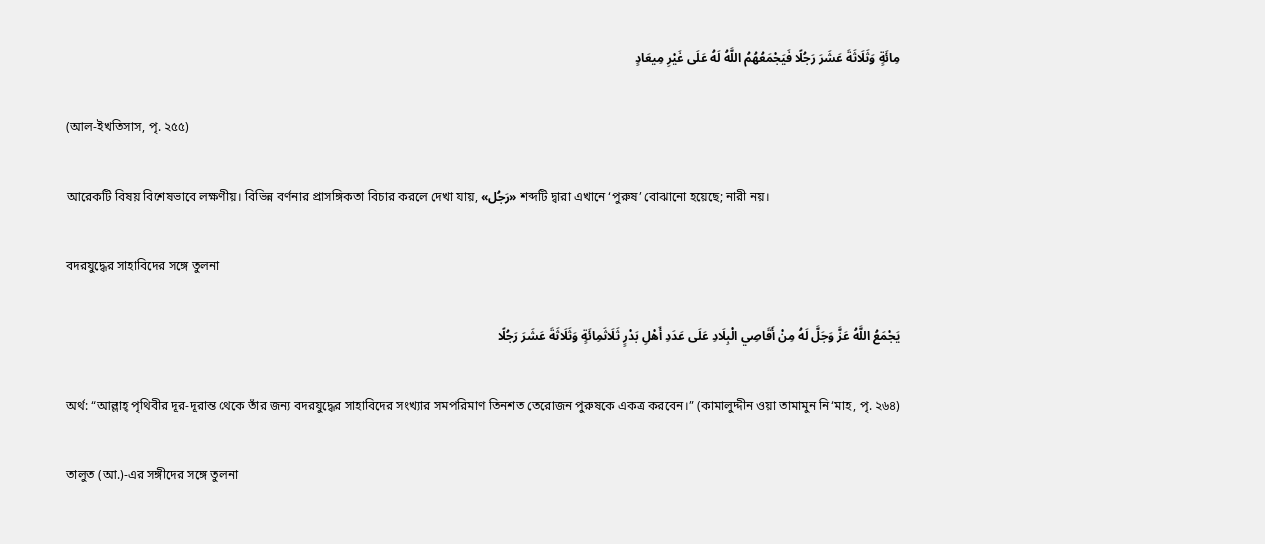مِائَةٍ وَثَلَاثَةَ عَشَرَ رَجُلًا فَيَجْمَعُهُمُ اللَّهُ لَهُ عَلَى غَيْرِ مِيعَادٍ

(আল-ইখতিসাস, পৃ. ২৫৫)

আরেকটি বিষয় বিশেষভাবে লক্ষণীয়। বিভিন্ন বর্ণনার প্রাসঙ্গিকতা বিচার করলে দেখা যায়, «رَجُل» শব্দটি দ্বারা এখানে ‘পুরুষ’ বোঝানো হয়েছে; নারী নয়।

বদরযুদ্ধের সাহাবিদের সঙ্গে তুলনা

يَجْمَعُ اللَّهُ عَزَّ وَجَلَّ لَهُ مِنْ أَقَاصِي الْبِلَادِ عَلَى عَدَدِ أَهْلِ بَدْرٍ ثَلَاثَمِائَةٍ وَثَلَاثَةَ عَشَرَ رَجُلًا

অর্থ: “আল্লাহ্‌ পৃথিবীর দূর-দূরান্ত থেকে তাঁর জন্য বদরযুদ্ধের সাহাবিদের সংখ্যার সমপরিমাণ তিনশত তেরোজন পুরুষকে একত্র করবেন।” (কামালুদ্দীন ওয়া তামামুন নি‘মাহ, পৃ. ২৬৪)

তালুত (আ.)-এর সঙ্গীদের সঙ্গে তুলনা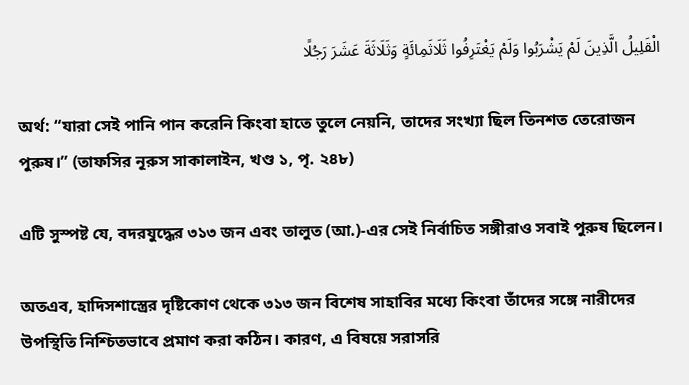الْقَلِيلُ الَّذِينَ لَمْ يَشْرَبُوا وَلَمْ يَغْتَرِفُوا ثَلَاثَمِائَةٍ وَثَلَاثَةَ عَشَرَ رَجُلًا

অর্থ: “যারা সেই পানি পান করেনি কিংবা হাতে তুলে নেয়নি, তাদের সংখ্যা ছিল তিনশত তেরোজন পুরুষ।” (তাফসির নূরুস সাকালাইন, খণ্ড ১, পৃ. ২৪৮)

এটি সুস্পষ্ট যে, বদরযুদ্ধের ৩১৩ জন এবং তালুত (আ.)-এর সেই নির্বাচিত সঙ্গীরাও সবাই পুরুষ ছিলেন।

অতএব, হাদিসশাস্ত্রের দৃষ্টিকোণ থেকে ৩১৩ জন বিশেষ সাহাবির মধ্যে কিংবা তাঁদের সঙ্গে নারীদের উপস্থিতি নিশ্চিতভাবে প্রমাণ করা কঠিন। কারণ, এ বিষয়ে সরাসরি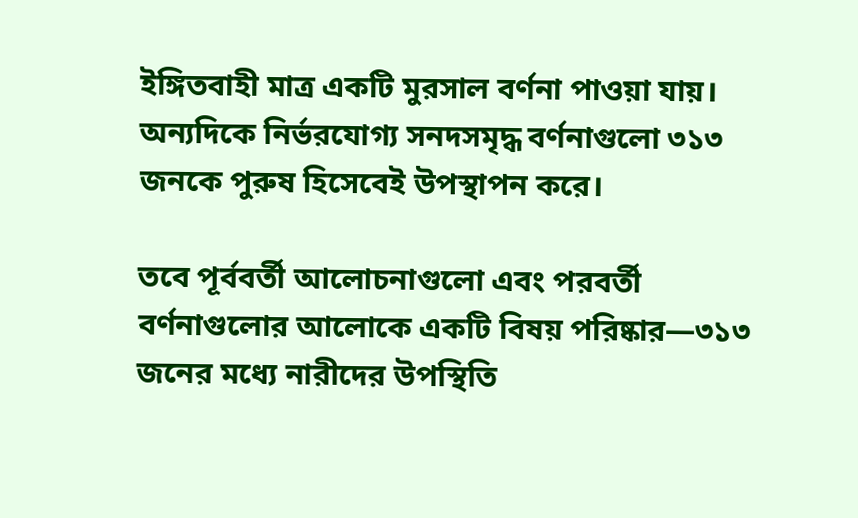ইঙ্গিতবাহী মাত্র একটি মুরসাল বর্ণনা পাওয়া যায়। অন্যদিকে নির্ভরযোগ্য সনদসমৃদ্ধ বর্ণনাগুলো ৩১৩ জনকে পুরুষ হিসেবেই উপস্থাপন করে।

তবে পূর্ববর্তী আলোচনাগুলো এবং পরবর্তী বর্ণনাগুলোর আলোকে একটি বিষয় পরিষ্কার—৩১৩ জনের মধ্যে নারীদের উপস্থিতি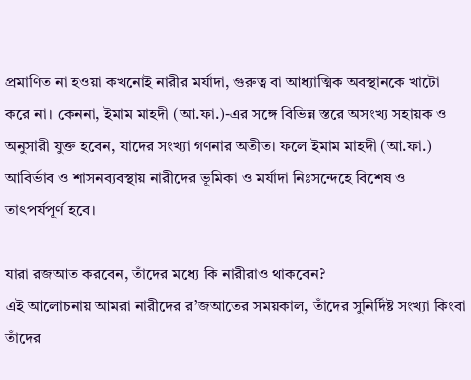প্রমাণিত না হওয়া কখনোই নারীর মর্যাদা, গুরুত্ব বা আধ্যাত্মিক অবস্থানকে খাটো করে না। কেননা, ইমাম মাহদী (আ.ফা.)-এর সঙ্গে বিভিন্ন স্তরে অসংখ্য সহায়ক ও অনুসারী যুক্ত হবেন, যাদের সংখ্যা গণনার অতীত। ফলে ইমাম মাহদী (আ.ফা.) আবির্ভাব ও শাসনব্যবস্থায় নারীদের ভূমিকা ও মর্যাদা নিঃসন্দেহে বিশেষ ও তাৎপর্যপূর্ণ হবে।

যারা রজআত করবেন, তাঁদের মধ্যে কি নারীরাও থাকবেন?
এই আলোচনায় আমরা নারীদের র’জআতের সময়কাল, তাঁদের সুনির্দিষ্ট সংখ্যা কিংবা তাঁদের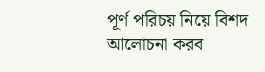পূর্ণ পরিচয় নিয়ে বিশদ আলোচনা করব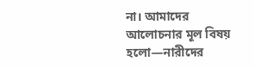না। আমাদের আলোচনার মূল বিষয় হলো—নারীদের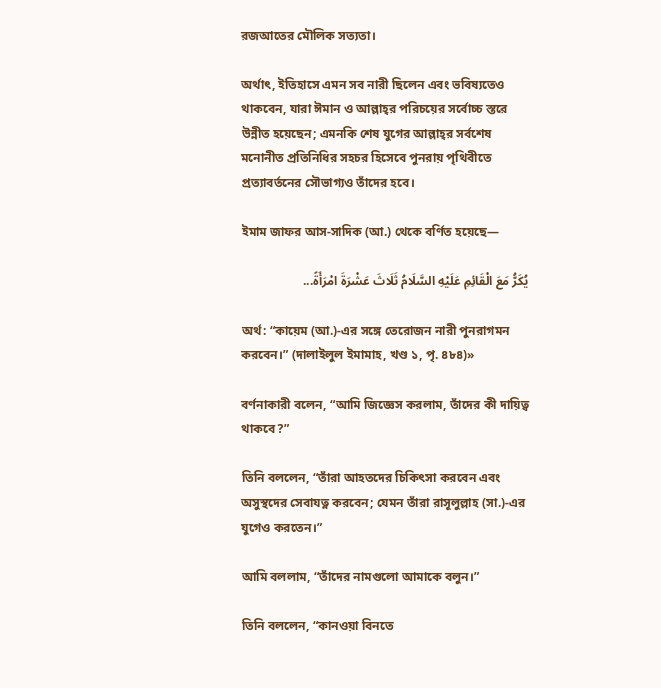রজআতের মৌলিক সত্যতা।

অর্থাৎ, ইতিহাসে এমন সব নারী ছিলেন এবং ভবিষ্যতেও থাকবেন, যারা ঈমান ও আল্লাহ্‌র পরিচয়ের সর্বোচ্চ স্তরে উন্নীত হয়েছেন; এমনকি শেষ যুগের আল্লাহ্‌র সর্বশেষ মনোনীত প্রতিনিধির সহচর হিসেবে পুনরায় পৃথিবীতে প্রত্যাবর্তনের সৌভাগ্যও তাঁদের হবে।

ইমাম জাফর আস-সাদিক (আ.) থেকে বর্ণিত হয়েছে—

يُكَرُّ مَعَ الْقَائِمِ عَلَيْهِ السَّلَامُ ثَلَاثَ عَشْرَةَ امْرَأَةً...

অর্থ: “কায়েম (আ.)-এর সঙ্গে তেরোজন নারী পুনরাগমন করবেন।” (দালাইলুল ইমামাহ, খণ্ড ১, পৃ. ৪৮৪)»

বর্ণনাকারী বলেন, “আমি জিজ্ঞেস করলাম, তাঁদের কী দায়িত্ব থাকবে?”

তিনি বললেন, “তাঁরা আহতদের চিকিৎসা করবেন এবং অসুস্থদের সেবাযত্ন করবেন; যেমন তাঁরা রাসূলুল্লাহ (সা.)-এর যুগেও করতেন।”

আমি বললাম, “তাঁদের নামগুলো আমাকে বলুন।”

তিনি বললেন, “কানওয়া বিনতে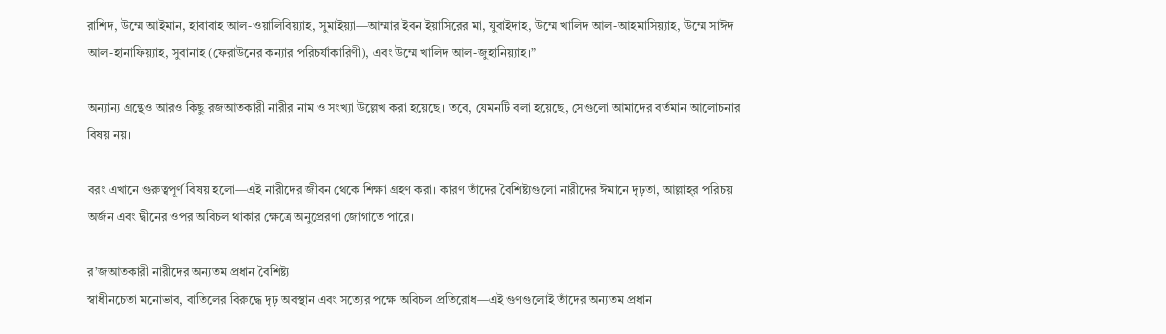রাশিদ, উম্মে আইমান, হাবাবাহ আল-ওয়ালিবিয়্যাহ, সুমাইয়্যা—আম্মার ইবন ইয়াসিরের মা, যুবাইদাহ, উম্মে খালিদ আল-আহমাসিয়্যাহ, উম্মে সাঈদ আল-হানাফিয়্যাহ, সুবানাহ (ফেরাউনের কন্যার পরিচর্যাকারিণী), এবং উম্মে খালিদ আল-জুহানিয়্যাহ।”

অন্যান্য গ্রন্থেও আরও কিছু রজআতকারী নারীর নাম ও সংখ্যা উল্লেখ করা হয়েছে। তবে, যেমনটি বলা হয়েছে, সেগুলো আমাদের বর্তমান আলোচনার বিষয় নয়।

বরং এখানে গুরুত্বপূর্ণ বিষয় হলো—এই নারীদের জীবন থেকে শিক্ষা গ্রহণ করা। কারণ তাঁদের বৈশিষ্ট্যগুলো নারীদের ঈমানে দৃঢ়তা, আল্লাহ্‌র পরিচয় অর্জন এবং দ্বীনের ওপর অবিচল থাকার ক্ষেত্রে অনুপ্রেরণা জোগাতে পারে।

র’জআতকারী নারীদের অন্যতম প্রধান বৈশিষ্ট্য
স্বাধীনচেতা মনোভাব, বাতিলের বিরুদ্ধে দৃঢ় অবস্থান এবং সত্যের পক্ষে অবিচল প্রতিরোধ—এই গুণগুলোই তাঁদের অন্যতম প্রধান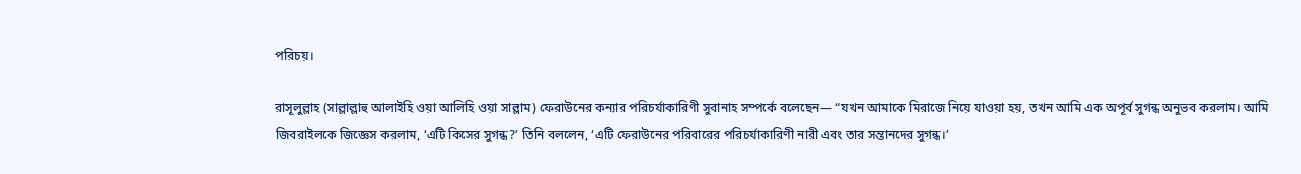পরিচয়।

রাসূলুল্লাহ (সাল্লাল্লাহু আলাইহি ওয়া আলিহি ওয়া সাল্লাম) ফেরাউনের কন্যার পরিচর্যাকারিণী সুবানাহ সম্পর্কে বলেছেন— “যখন আমাকে মিরাজে নিয়ে যাওয়া হয়, তখন আমি এক অপূর্ব সুগন্ধ অনুভব করলাম। আমি জিবরাইলকে জিজ্ঞেস করলাম, ‘এটি কিসের সুগন্ধ?’ তিনি বললেন, ‘এটি ফেরাউনের পরিবারের পরিচর্যাকারিণী নারী এবং তার সন্তানদের সুগন্ধ।’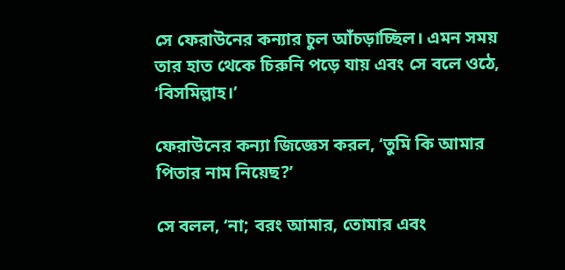সে ফেরাউনের কন্যার চুল আঁচড়াচ্ছিল। এমন সময় তার হাত থেকে চিরুনি পড়ে যায় এবং সে বলে ওঠে, ‘বিসমিল্লাহ।’

ফেরাউনের কন্যা জিজ্ঞেস করল, ‘তুমি কি আমার পিতার নাম নিয়েছ?’

সে বলল, ‘না; বরং আমার, তোমার এবং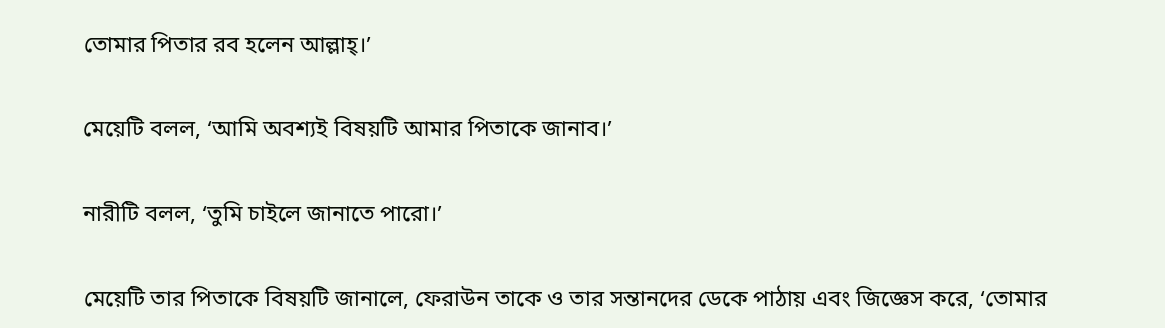তোমার পিতার রব হলেন আল্লাহ্‌।’

মেয়েটি বলল, ‘আমি অবশ্যই বিষয়টি আমার পিতাকে জানাব।’

নারীটি বলল, ‘তুমি চাইলে জানাতে পারো।’

মেয়েটি তার পিতাকে বিষয়টি জানালে, ফেরাউন তাকে ও তার সন্তানদের ডেকে পাঠায় এবং জিজ্ঞেস করে, ‘তোমার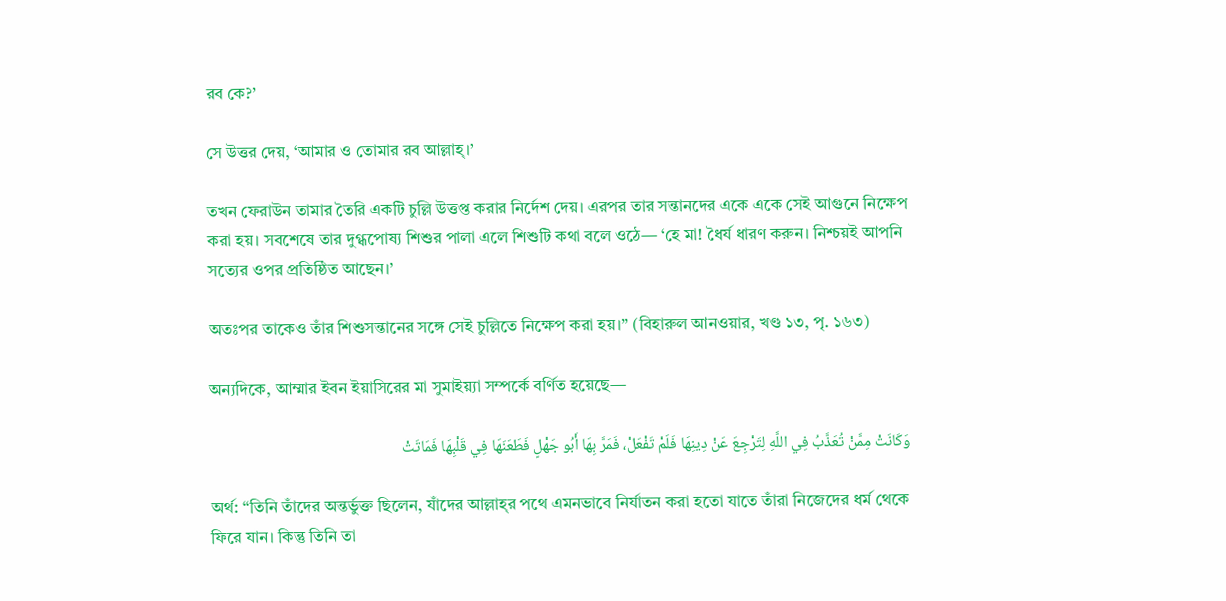রব কে?’

সে উত্তর দেয়, ‘আমার ও তোমার রব আল্লাহ্‌।’

তখন ফেরাউন তামার তৈরি একটি চুল্লি উত্তপ্ত করার নির্দেশ দেয়। এরপর তার সন্তানদের একে একে সেই আগুনে নিক্ষেপ করা হয়। সবশেষে তার দুগ্ধপোষ্য শিশুর পালা এলে শিশুটি কথা বলে ওঠে— ‘হে মা! ধৈর্য ধারণ করুন। নিশ্চয়ই আপনি সত্যের ওপর প্রতিষ্ঠিত আছেন।’

অতঃপর তাকেও তাঁর শিশুসন্তানের সঙ্গে সেই চুল্লিতে নিক্ষেপ করা হয়।” (বিহারুল আনওয়ার, খণ্ড ১৩, পৃ. ১৬৩)

অন্যদিকে, আম্মার ইবন ইয়াসিরের মা সুমাইয়্যা সম্পর্কে বর্ণিত হয়েছে—

وَكَانَتْ مِمَّنْ تُعَذَّبُ فِي اللَّهِ لِتَرْجِعَ عَنْ دِينِهَا فَلَمْ تَفْعَلْ، فَمَرَّ بِهَا أَبُو جَهْلٍ فَطَعَنَهَا فِي قَلْبِهَا فَمَاتَتْ

অর্থ: “তিনি তাঁদের অন্তর্ভুক্ত ছিলেন, যাঁদের আল্লাহ্‌র পথে এমনভাবে নির্যাতন করা হতো যাতে তাঁরা নিজেদের ধর্ম থেকে ফিরে যান। কিন্তু তিনি তা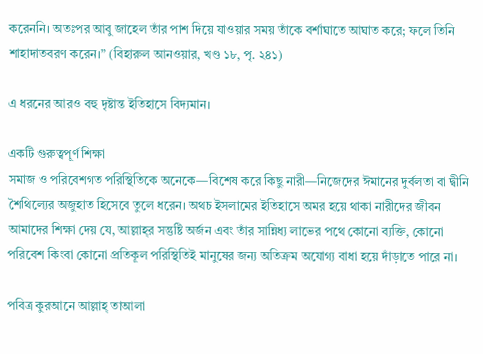করেননি। অতঃপর আবু জাহেল তাঁর পাশ দিয়ে যাওয়ার সময় তাঁকে বর্শাঘাতে আঘাত করে; ফলে তিনি শাহাদাতবরণ করেন।” (বিহারুল আনওয়ার, খণ্ড ১৮, পৃ. ২৪১)

এ ধরনের আরও বহু দৃষ্টান্ত ইতিহাসে বিদ্যমান।

একটি গুরুত্বপূর্ণ শিক্ষা
সমাজ ও পরিবেশগত পরিস্থিতিকে অনেকে—বিশেষ করে কিছু নারী—নিজেদের ঈমানের দুর্বলতা বা দ্বীনি শৈথিল্যের অজুহাত হিসেবে তুলে ধরেন। অথচ ইসলামের ইতিহাসে অমর হয়ে থাকা নারীদের জীবন আমাদের শিক্ষা দেয় যে, আল্লাহ্‌র সন্তুষ্টি অর্জন এবং তাঁর সান্নিধ্য লাভের পথে কোনো ব্যক্তি, কোনো পরিবেশ কিংবা কোনো প্রতিকূল পরিস্থিতিই মানুষের জন্য অতিক্রম অযোগ্য বাধা হয়ে দাঁড়াতে পারে না।

পবিত্র কুরআনে আল্লাহ্‌ তাআলা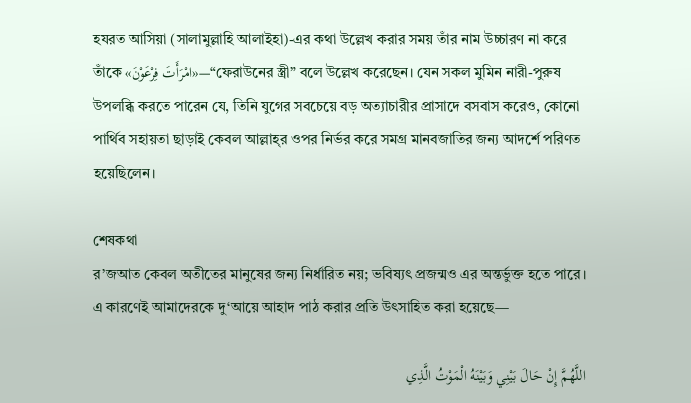হযরত আসিয়া (সালামুল্লাহি আলাইহা)-এর কথা উল্লেখ করার সময় তাঁর নাম উচ্চারণ না করে তাঁকে «امْرَأَتَ فِرْعَوْنَ»—“ফেরাউনের স্ত্রী” বলে উল্লেখ করেছেন। যেন সকল মুমিন নারী-পুরুষ উপলব্ধি করতে পারেন যে, তিনি যুগের সবচেয়ে বড় অত্যাচারীর প্রাসাদে বসবাস করেও, কোনো পার্থিব সহায়তা ছাড়াই কেবল আল্লাহ্‌র ওপর নির্ভর করে সমগ্র মানবজাতির জন্য আদর্শে পরিণত হয়েছিলেন।

শেষকথা
র’জআত কেবল অতীতের মানুষের জন্য নির্ধারিত নয়; ভবিষ্যৎ প্রজন্মও এর অন্তর্ভুক্ত হতে পারে। এ কারণেই আমাদেরকে দু‘আয়ে আহাদ পাঠ করার প্রতি উৎসাহিত করা হয়েছে—

اللَّهُمَّ إِنْ حَالَ بَيْنِي وَبَيْنَهُ الْمَوْتُ الَّذِي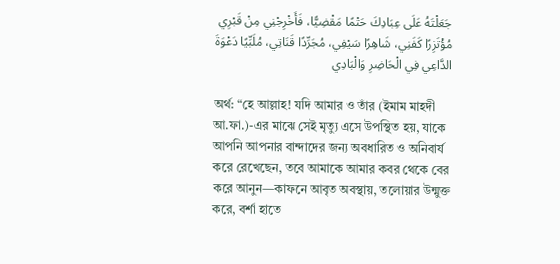جَعَلْتَهُ عَلَى عِبَادِكَ حَتْمًا مَقْضِيًّا، فَأَخْرِجْنِي مِنْ قَبْرِي مُؤْتَزِرًا كَفَنِي، شَاهِرًا سَيْفِي، مُجَرِّدًا قَنَاتِي، مُلَبِّيًا دَعْوَةَ الدَّاعِي فِي الْحَاضِرِ وَالْبَادِي

অর্থ: “হে আল্লাহ! যদি আমার ও তাঁর (ইমাম মাহদী আ.ফা.)-এর মাঝে সেই মৃত্যু এসে উপস্থিত হয়, যাকে আপনি আপনার বান্দাদের জন্য অবধারিত ও অনিবার্য করে রেখেছেন, তবে আমাকে আমার কবর থেকে বের করে আনুন—কাফনে আবৃত অবস্থায়, তলোয়ার উন্মুক্ত করে, বর্শা হাতে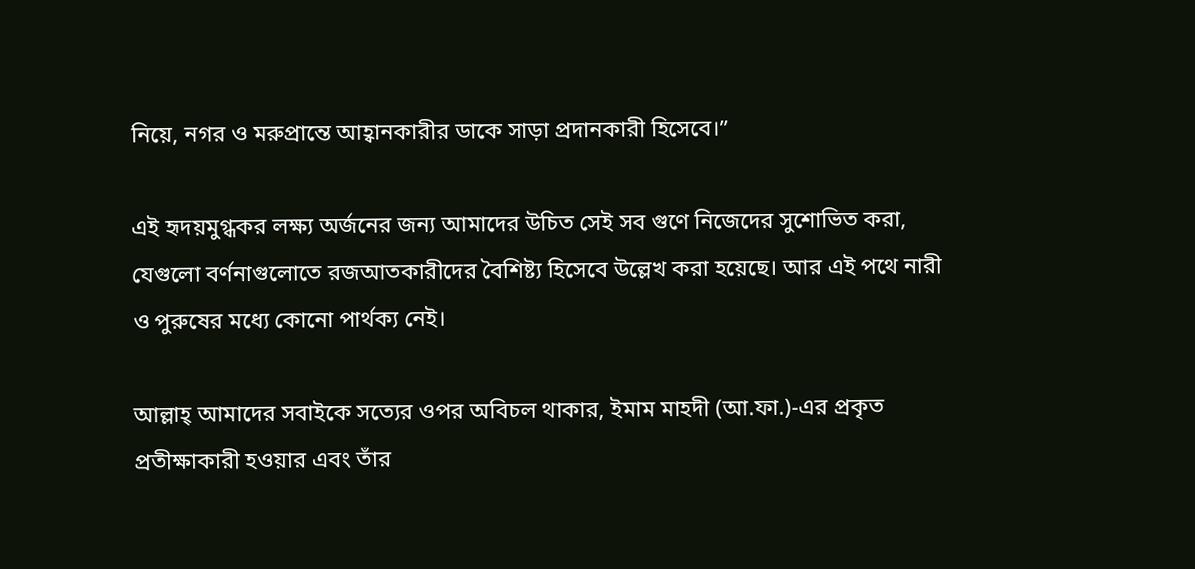নিয়ে, নগর ও মরুপ্রান্তে আহ্বানকারীর ডাকে সাড়া প্রদানকারী হিসেবে।”

এই হৃদয়মুগ্ধকর লক্ষ্য অর্জনের জন্য আমাদের উচিত সেই সব গুণে নিজেদের সুশোভিত করা, যেগুলো বর্ণনাগুলোতে রজআতকারীদের বৈশিষ্ট্য হিসেবে উল্লেখ করা হয়েছে। আর এই পথে নারী ও পুরুষের মধ্যে কোনো পার্থক্য নেই।

আল্লাহ্‌ আমাদের সবাইকে সত্যের ওপর অবিচল থাকার, ইমাম মাহদী (আ.ফা.)-এর প্রকৃত প্রতীক্ষাকারী হওয়ার এবং তাঁর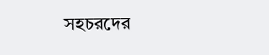সহচরদের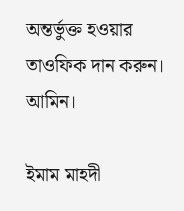অন্তর্ভুক্ত হওয়ার তাওফিক দান করুন। আমিন।

ইমাম মাহদী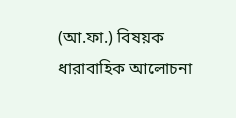(আ.ফা.) বিষয়ক ধারাবাহিক আলোচনা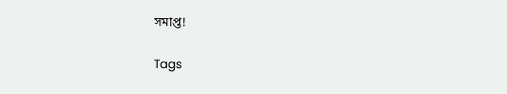সমাপ্ত!

Tags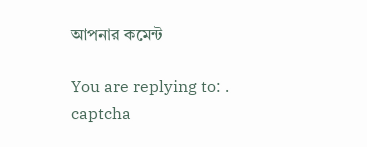আপনার কমেন্ট

You are replying to: .
captcha